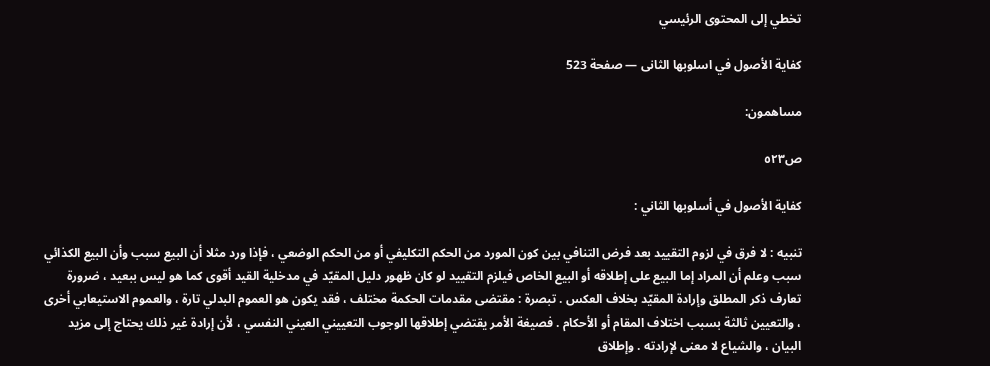تخطي إلى المحتوى الرئيسي

كفاية الأصول في اسلوبها الثانى — صفحة 523

مساهمون:

ص٥٢٣

كفاية الأصول في أسلوبها الثاني :

تنبيه : لا فرق في لزوم التقييد بعد فرض التنافي بين كون المورد من الحكم التكليفي أو من الحكم الوضعي ، فإذا ورد مثلا أن البيع سبب وأن البيع الكذائي سبب وعلم أن المراد إما البيع على إطلاقه أو البيع الخاص فيلزم التقييد لو كان ظهور دليل المقيّد في مدخلية القيد أقوى كما هو ليس ببعيد ، ضرورة تعارف ذكر المطلق وإرادة المقيّد بخلاف العكس . تبصرة : مقتضى مقدمات الحكمة مختلف ، فقد يكون هو العموم البدلي تارة ، والعموم الاستيعابي أخرى ، والتعيين ثالثة بسبب اختلاف المقام أو الأحكام . فصيغة الأمر يقتضي إطلاقها الوجوب التعييني العيني النفسي ، لأن إرادة غير ذلك يحتاج إلى مزيد البيان ، والشياع لا معنى لإرادته . وإطلاق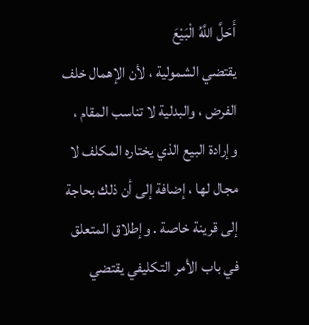أَحَلَّ اللَّهُ الْبَيْعَ
يقتضي الشمولية ، لأن الإهمال خلف الفرض ، والبدلية لا تناسب المقام ، وإرادة البيع الذي يختاره المكلف لا مجال لها ، إضافة إلى أن ذلك بحاجة إلى قرينة خاصة . وإطلاق المتعلق في باب الأمر التكليفي يقتضي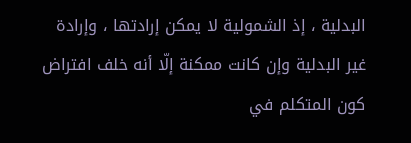البدلية ، إذ الشمولية لا يمكن إرادتها ، وإرادة غير البدلية وإن كانت ممكنة إلّا أنه خلف افتراض كون المتكلم في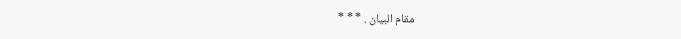مقام البيان . * * *